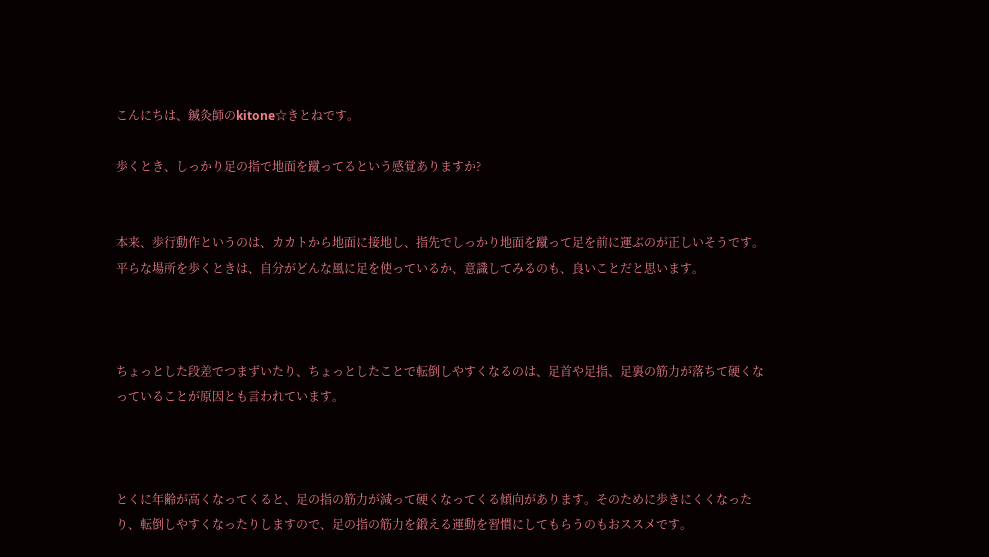こんにちは、鍼灸師のkitone☆きとねです。

歩くとき、しっかり足の指で地面を蹴ってるという感覚ありますか?


本来、歩行動作というのは、カカトから地面に接地し、指先でしっかり地面を蹴って足を前に運ぶのが正しいそうです。平らな場所を歩くときは、自分がどんな風に足を使っているか、意識してみるのも、良いことだと思います。



ちょっとした段差でつまずいたり、ちょっとしたことで転倒しやすくなるのは、足首や足指、足裏の筋力が落ちて硬くなっていることが原因とも言われています。



とくに年齢が高くなってくると、足の指の筋力が減って硬くなってくる傾向があります。そのために歩きにくくなったり、転倒しやすくなったりしますので、足の指の筋力を鍛える運動を習慣にしてもらうのもおススメです。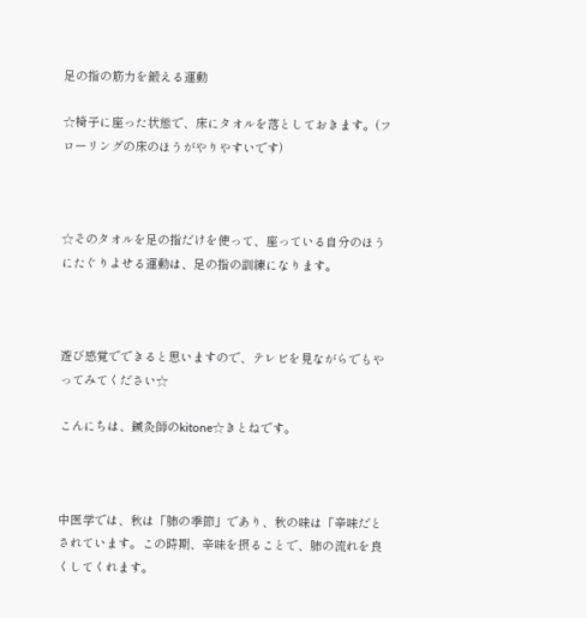足の指の筋力を鍛える運動

☆椅子に座った状態で、床にタオルを落としておきます。(フローリングの床のほうがやりやすいです)



☆そのタオルを足の指だけを使って、座っている自分のほうにたぐりよせる運動は、足の指の訓練になります。



遊び感覚でできると思いますので、テレビを見ながらでもやってみてください☆

こんにちは、鍼灸師のkitone☆きとねです。



中医学では、秋は「肺の季節」であり、秋の味は「辛味だとされています。この時期、辛味を摂ることで、肺の流れを良くしてくれます。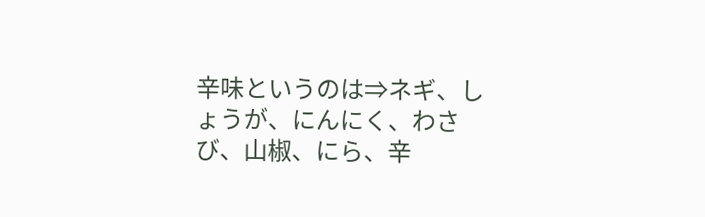辛味というのは⇒ネギ、しょうが、にんにく、わさび、山椒、にら、辛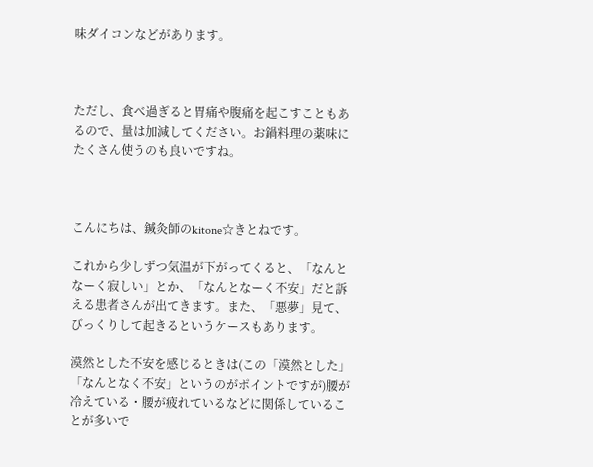味ダイコンなどがあります。



ただし、食べ過ぎると胃痛や腹痛を起こすこともあるので、量は加減してください。お鍋料理の薬味にたくさん使うのも良いですね。



こんにちは、鍼灸師のkitone☆きとねです。

これから少しずつ気温が下がってくると、「なんとなーく寂しい」とか、「なんとなーく不安」だと訴える患者さんが出てきます。また、「悪夢」見て、びっくりして起きるというケースもあります。

漠然とした不安を感じるときは(この「漠然とした」「なんとなく不安」というのがポイントですが)腰が冷えている・腰が疲れているなどに関係していることが多いで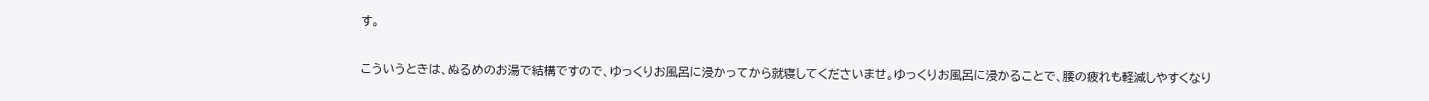す。

こういうときは、ぬるめのお湯で結構ですので、ゆっくりお風呂に浸かってから就寝してくださいませ。ゆっくりお風呂に浸かることで、腰の疲れも軽減しやすくなり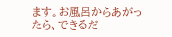ます。お風呂からあがったら、できるだ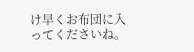け早くお布団に入ってくださいね。